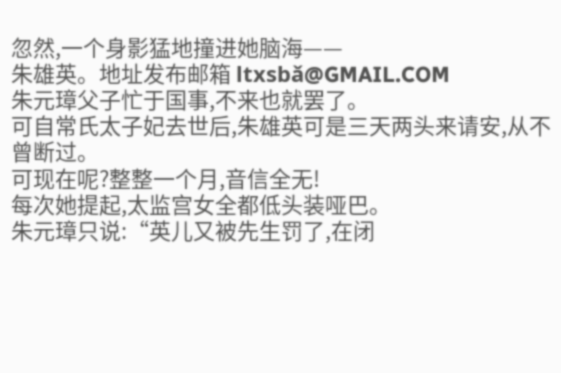忽然,一个身影猛地撞进她脑海——
朱雄英。地址发布邮箱 ltxsbǎ@GMAIL.COM
朱元璋父子忙于国事,不来也就罢了。
可自常氏太子妃去世后,朱雄英可是三天两头来请安,从不曾断过。
可现在呢?整整一个月,音信全无!
每次她提起,太监宫女全都低头装哑巴。
朱元璋只说:“英儿又被先生罚了,在闭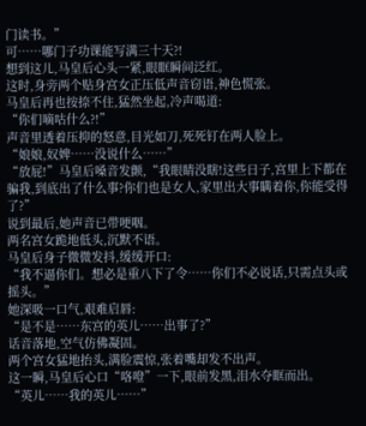门读书。”
可……哪门子功课能写满三十天?!
想到这儿,马皇后心头一紧,眼眶瞬间泛红。
这时,身旁两个贴身宫女正压低声音窃语,神色慌张。
马皇后再也按捺不住,猛然坐起,冷声喝道:
“你们嘀咕什么?!”
声音里透着压抑的怒意,目光如刀,死死钉在两人脸上。
“娘娘,奴婢……没说什么……”
“放屁!”马皇后嗓音发颤,“我眼睛没瞎!这些日子,宫里上下都在骗我,到底出了什么事?你们也是女人,家里出大事瞒着你,你能受得了?”
说到最后,她声音已带哽咽。
两名宫女跪地低头,沉默不语。
马皇后身子微微发抖,缓缓开口:
“我不逼你们。想必是重八下了令……你们不必说话,只需点头或摇头。”
她深吸一口气,艰难启唇:
“是不是……东宫的英儿……出事了?”
话音落地,空气仿佛凝固。
两个宫女猛地抬头,满脸震惊,张着嘴却发不出声。
这一瞬,马皇后心口“咯噔”一下,眼前发黑,泪水夺眶而出。
“英儿……我的英儿……”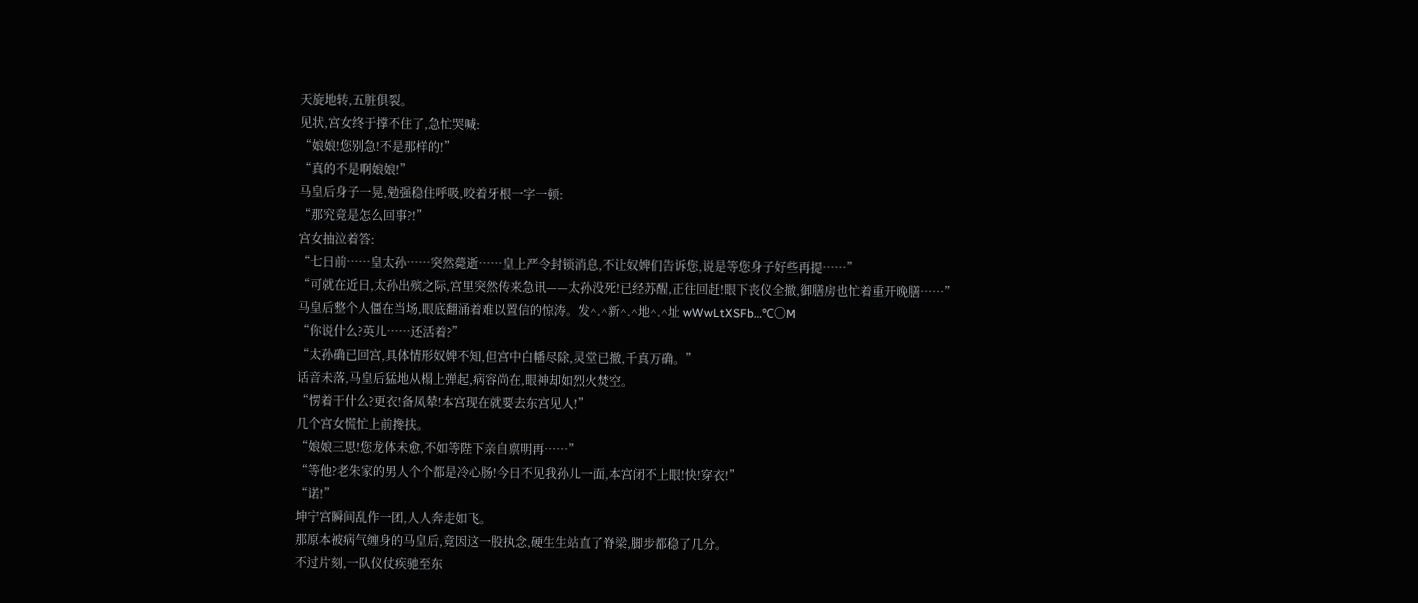天旋地转,五脏俱裂。
见状,宫女终于撑不住了,急忙哭喊:
“娘娘!您别急!不是那样的!”
“真的不是啊娘娘!”
马皇后身子一晃,勉强稳住呼吸,咬着牙根一字一顿:
“那究竟是怎么回事?!”
宫女抽泣着答:
“七日前……皇太孙……突然薨逝……皇上严令封锁消息,不让奴婢们告诉您,说是等您身子好些再提……”
“可就在近日,太孙出殡之际,宫里突然传来急讯——太孙没死!已经苏醒,正往回赶!眼下丧仪全撤,御膳房也忙着重开晚膳……”
马皇后整个人僵在当场,眼底翻涌着难以置信的惊涛。发^.^新^.^地^.^址 wWwLtXSFb…℃〇M
“你说什么?英儿……还活着?”
“太孙确已回宫,具体情形奴婢不知,但宫中白幡尽除,灵堂已撤,千真万确。”
话音未落,马皇后猛地从榻上弹起,病容尚在,眼神却如烈火焚空。
“愣着干什么?更衣!备凤辇!本宫现在就要去东宫见人!”
几个宫女慌忙上前搀扶。
“娘娘三思!您龙体未愈,不如等陛下亲自禀明再……”
“等他?老朱家的男人个个都是冷心肠!今日不见我孙儿一面,本宫闭不上眼!快!穿衣!”
“诺!”
坤宁宫瞬间乱作一团,人人奔走如飞。
那原本被病气缠身的马皇后,竟因这一股执念,硬生生站直了脊梁,脚步都稳了几分。
不过片刻,一队仪仗疾驰至东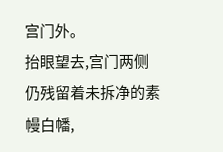宫门外。
抬眼望去,宫门两侧仍残留着未拆净的素幔白幡,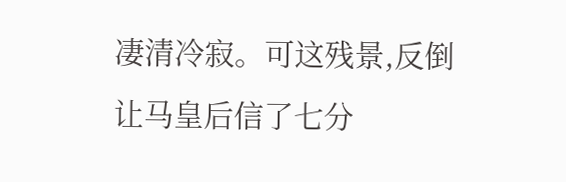凄清冷寂。可这残景,反倒让马皇后信了七分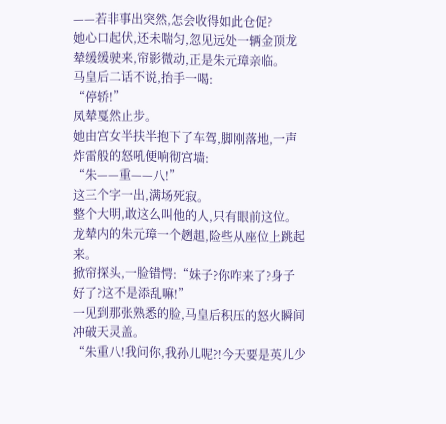——若非事出突然,怎会收得如此仓促?
她心口起伏,还未喘匀,忽见远处一辆金顶龙辇缓缓驶来,帘影微动,正是朱元璋亲临。
马皇后二话不说,抬手一喝:
“停轿!”
凤辇戛然止步。
她由宫女半扶半抱下了车驾,脚刚落地,一声炸雷般的怒吼便响彻宫墙:
“朱——重——八!”
这三个字一出,满场死寂。
整个大明,敢这么叫他的人,只有眼前这位。
龙辇内的朱元璋一个趔趄,险些从座位上跳起来。
掀帘探头,一脸错愕:“妹子?你咋来了?身子好了?这不是添乱嘛!”
一见到那张熟悉的脸,马皇后积压的怒火瞬间冲破天灵盖。
“朱重八!我问你,我孙儿呢?!今天要是英儿少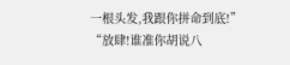一根头发,我跟你拼命到底!”
“放肆!谁准你胡说八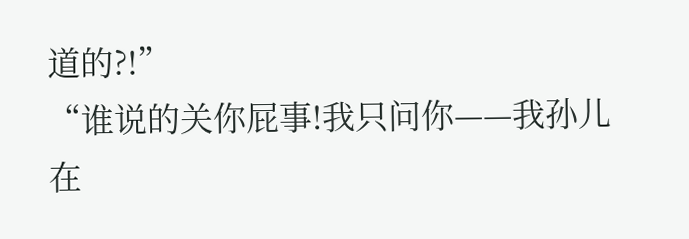道的?!”
“谁说的关你屁事!我只问你——我孙儿在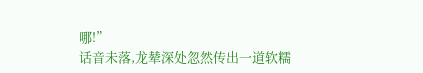哪!”
话音未落,龙辇深处忽然传出一道软糯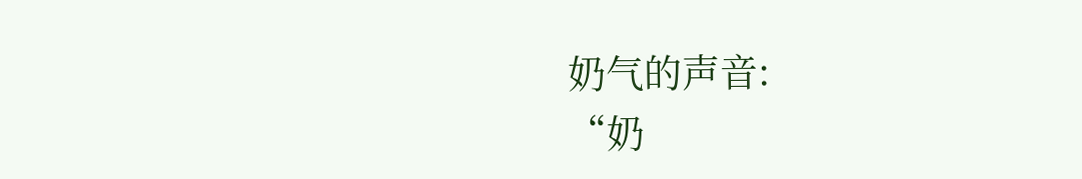奶气的声音:
“奶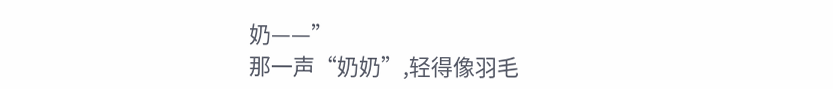奶——”
那一声“奶奶”,轻得像羽毛